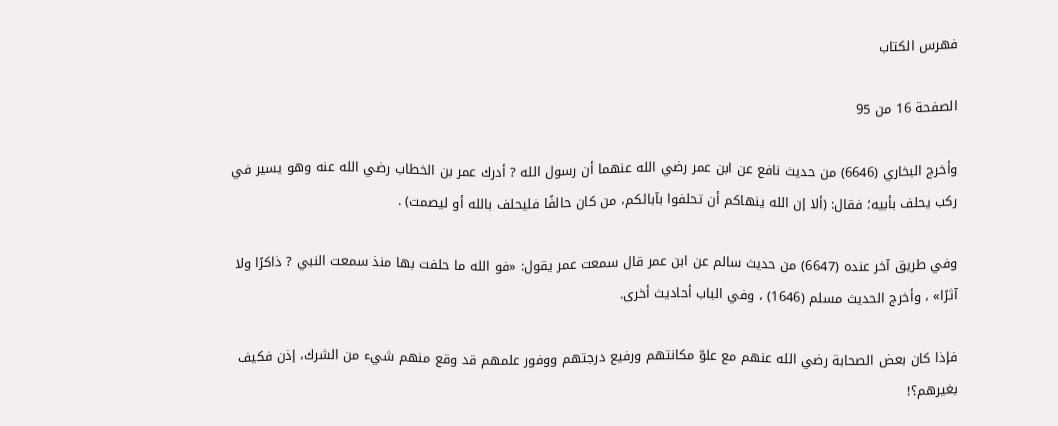فهرس الكتاب

الصفحة 16 من 95

وأخرج البخاري (6646) من حديث نافع عن ابن عمر رضي الله عنهما أن رسول الله ? أدرك عمر بن الخطاب رضي الله عنه وهو يسير في ركب يحلف بأبيه؛ فقال: (ألا إن الله ينهاكم أن تحلفوا بآبائكم، من كان حالفًا فليحلف بالله أو ليصمت) .

وفي طريق آخر عنده (6647) من حديث سالم عن ابن عمر قال سمعت عمر يقول: «فو الله ما حلفت بها منذ سمعت النبي ? ذاكرًا ولا آثرًا» ، وأخرج الحديث مسلم (1646) ، وفي الباب أحاديث أخرى.

فإذا كان بعض الصحابة رضي الله عنهم مع علوّ مكانتهم ورفيع درجتهم ووفور علمهم قد وقع منهم شيء من الشرك، إذن فكيف بغيرهم؟!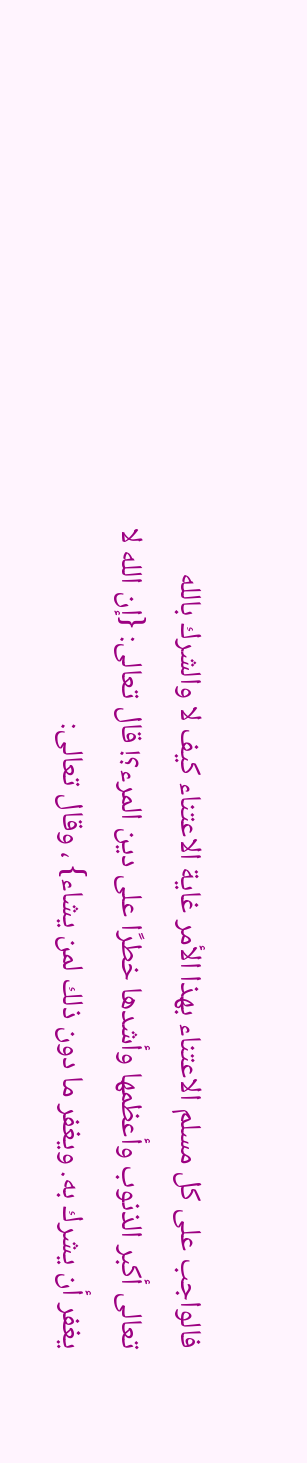فالواجب على كل مسلم الاعتناء بهذا الأمر غاية الاعتناء كيف لا والشرك بالله تعالى أكبر الذنوب وأعظمها وأشدها خطرًا على دين المرء؟! قال تعالى: {إن الله لا يغفر أن يشرك به. ويغفر ما دون ذلك لمن يشاء} ، وقال تعالى: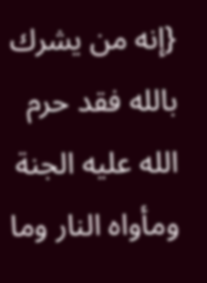{إنه من يشرك بالله فقد حرم الله عليه الجنة ومأواه النار وما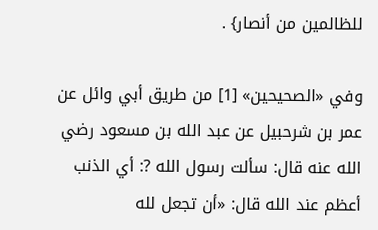للظالمين من أنصار} .

وفي «الصحيحين» [1] من طريق أبي وائل عن عمر بن شرحبيل عن عبد الله بن مسعود رضي الله عنه قال: سألت رسول الله ?: أي الذنب أعظم عند الله قال: «أن تجعل لله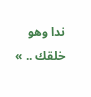ندا وهو خلقك .. »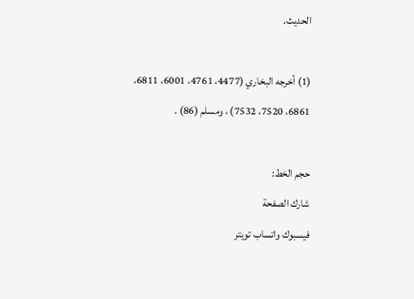الحديث.

(1) أخرجه البخاري (4477، 4761، 6001، 6811، 6861، 7520، 7532) ، ومسلم (86) .

حجم الخط:
شارك الصفحة
فيسبوك واتساب تويتر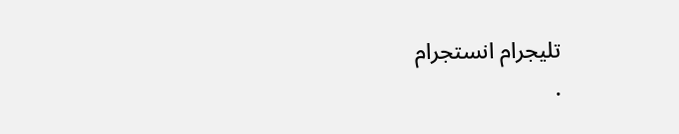تليجرام انستجرام
.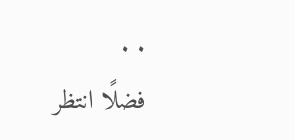. .
فضلًا انتظر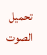تحميل الصوت